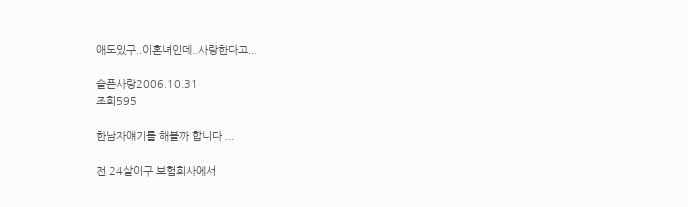애도있구..이혼녀인데..사랑한다고...

슬픈사랑2006.10.31
조회595

한남자얘기를 해볼까 합니다 ...

전 24살이구 보험회사에서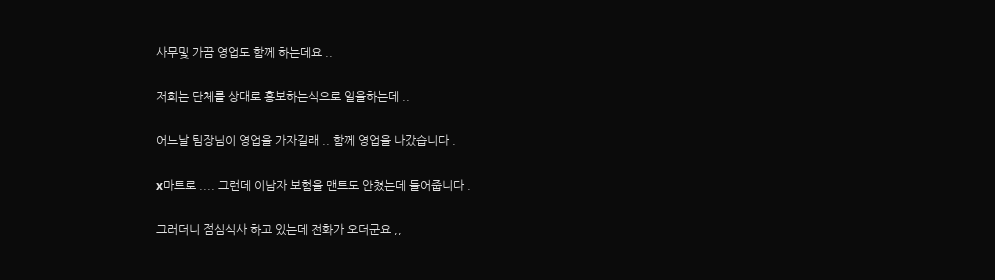사무및 가끔 영업도 함께 하는데요 ..

저희는 단체를 상대로 홍보하는식으로 일을하는데 ..

어느날 팀장님이 영업을 가자길래 .. 함께 영업을 나갔습니다 .

x마트로 .... 그런데 이남자 보험을 맨트도 안쳤는데 들어줍니다 .

그러더니 점심식사 하고 있는데 전화가 오더군요 ,,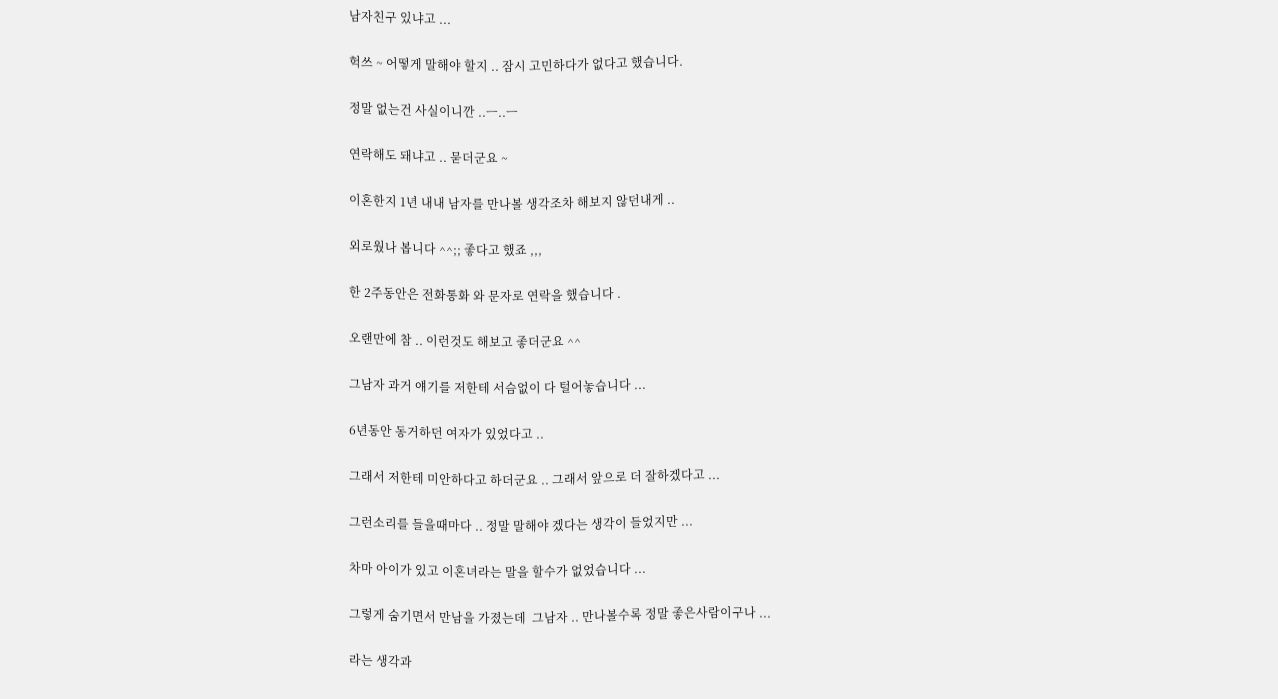남자친구 있냐고 ...

헉쓰 ~ 어떻게 말해야 할지 .. 잠시 고민하다가 없다고 했습니다.

정말 없는건 사실이니깐 ..ㅡ..ㅡ

연락해도 돼냐고 .. 묻더군요 ~

이혼한지 1년 내내 남자를 만나볼 생각조차 해보지 않던내게 ..

외로웠나 봅니다 ^^;; 좋다고 했죠 ,,,

한 2주동안은 전화통화 와 문자로 연락을 했습니다 .

오랜만에 참 .. 이런것도 해보고 좋더군요 ^^

그남자 과거 얘기를 저한테 서슴없이 다 털어놓습니다 ...

6년동안 동거하던 여자가 있었다고 ..

그래서 저한테 미안하다고 하더군요 .. 그래서 앞으로 더 잘하겠다고 ...

그런소리를 들을때마다 .. 정말 말해야 겠다는 생각이 들었지만 ...

차마 아이가 있고 이혼녀라는 말을 할수가 없었습니다 ...

그렇게 숨기면서 만남을 가졌는데  그남자 .. 만나볼수록 정말 좋은사람이구나 ...

라는 생각과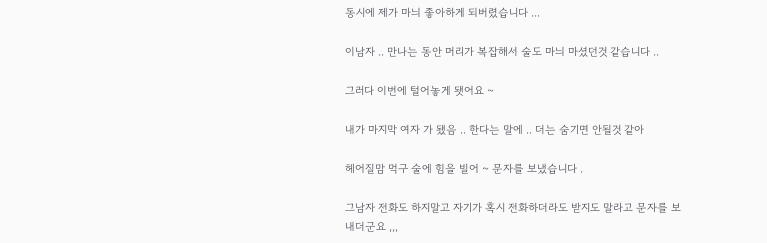동시에 제가 마늬 좋아하게 되버렸습니다 ...

이남자 .. 만나는 동안 머리가 복잡해서 술도 마늬 마셨던것 같습니다 ..

그러다 이번에 털어놓게 됏어요 ~

내가 마지막 여자 가 됐음 .. 한다는 말에 .. 더는 숨기면 안될것 같아

헤어질맘 먹구 술에 힘을 빌어 ~ 문자를 보냈습니다 .

그남자 전화도 하지말고 자기가 혹시 전화하더라도 받지도 말라고 문자를 보내더군요 ,,,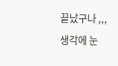끝났구나 ,,,생각에 눈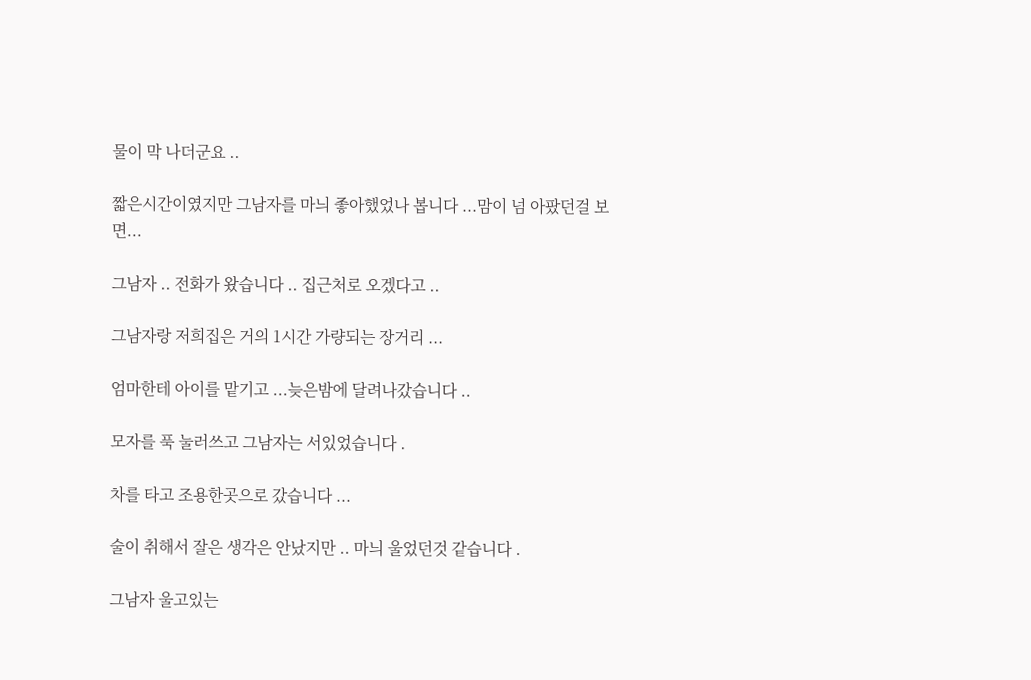물이 막 나더군요 ..

짧은시간이였지만 그남자를 마늬 좋아했었나 봅니다 ...맘이 넘 아팠던걸 보면...

그남자 .. 전화가 왔습니다 .. 집근처로 오겠다고 ..

그남자랑 저희집은 거의 1시간 가량되는 장거리 ...

엄마한테 아이를 맡기고 ...늦은밤에 달려나갔습니다 ..

모자를 푹 눌러쓰고 그남자는 서있었습니다 .

차를 타고 조용한곳으로 갔습니다 ...

술이 취해서 잘은 생각은 안났지만 .. 마늬 울었던것 같습니다 .

그남자 울고있는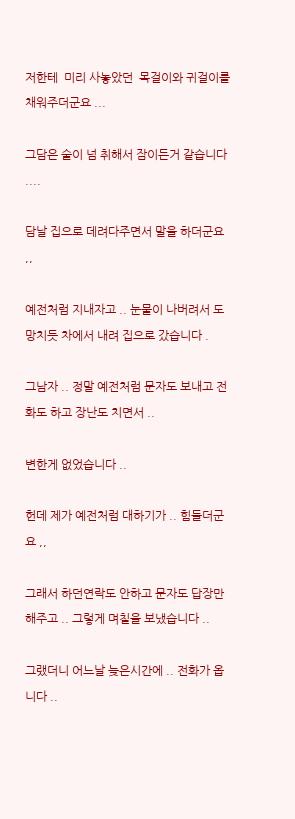저한테  미리 사놓았던  목걸이와 귀걸이를 채워주더군요 ...

그담은 술이 넘 취해서 잠이든거 같습니다 ....

담날 집으로 데려다주면서 말을 하더군요 ,,

예전처럼 지내자고 .. 눈물이 나버려서 도망치듯 차에서 내려 집으로 갔습니다 .

그남자 .. 정말 예전처럼 문자도 보내고 전화도 하고 장난도 치면서 ..

변한게 없었습니다 ..

헌데 제가 예전처럼 대하기가 .. 힘들더군요 ,,

그래서 하던연락도 안하고 문자도 답장만 해주고 .. 그렇게 며칠을 보냈습니다 ..

그랬더니 어느날 늦은시간에 .. 전화가 옵니다 ..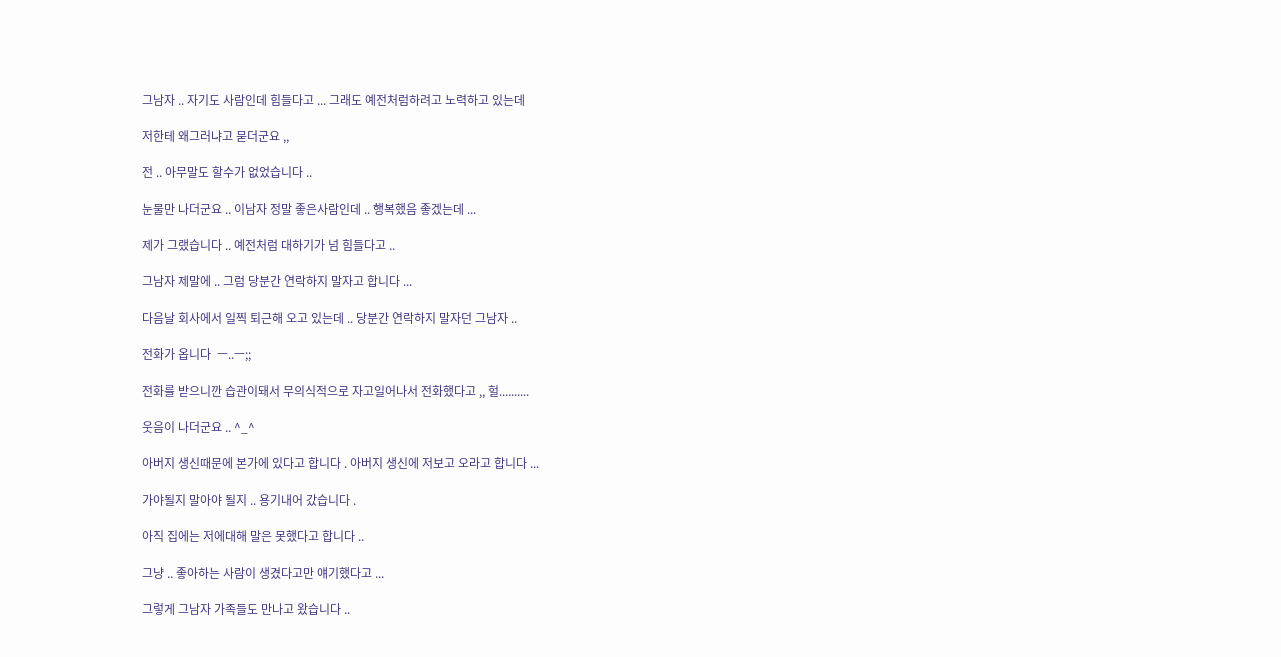그남자 .. 자기도 사람인데 힘들다고 ... 그래도 예전처럼하려고 노력하고 있는데

저한테 왜그러냐고 묻더군요 ,,

전 .. 아무말도 할수가 없었습니다 ..

눈물만 나더군요 .. 이남자 정말 좋은사람인데 .. 행복했음 좋겠는데 ...

제가 그랬습니다 .. 예전처럼 대하기가 넘 힘들다고 ..

그남자 제말에 .. 그럼 당분간 연락하지 말자고 합니다 ...

다음날 회사에서 일찍 퇴근해 오고 있는데 .. 당분간 연락하지 말자던 그남자 ..

전화가 옵니다  ㅡ..ㅡ;;

전화를 받으니깐 습관이돼서 무의식적으로 자고일어나서 전화했다고 ,, 헐..........

웃음이 나더군요 .. ^_^

아버지 생신때문에 본가에 있다고 합니다 . 아버지 생신에 저보고 오라고 합니다 ...

가야될지 말아야 될지 .. 용기내어 갔습니다 .

아직 집에는 저에대해 말은 못했다고 합니다 ..

그냥 .. 좋아하는 사람이 생겼다고만 얘기했다고 ...

그렇게 그남자 가족들도 만나고 왔습니다 ..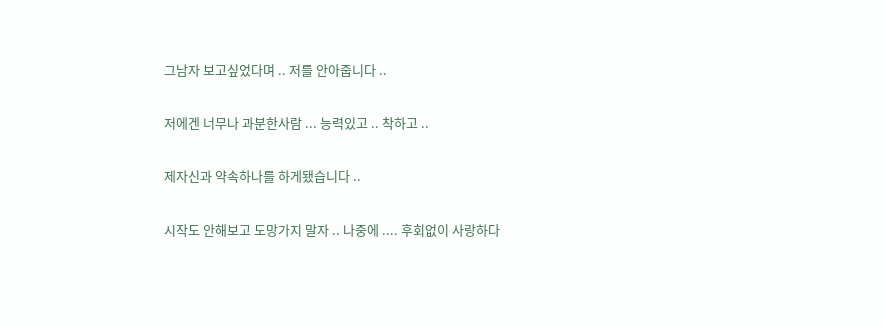그남자 보고싶었다며 .. 저를 안아줍니다 ..

저에겐 너무나 과분한사람 ... 능력있고 .. 착하고 ..

제자신과 약속하나를 하게됐습니다 ..

시작도 안해보고 도망가지 말자 .. 나중에 .... 후회없이 사랑하다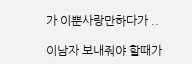가 이뿐사랑만하다가 ..

이남자 보내줘야 할때가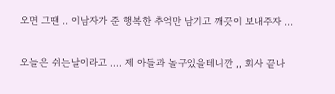오면 그땐 .. 이남자가 준 행복한 추억만 남기고 깨끗이 보내주자 ...

오늘은 쉬는날이라고 .... 제 아들과 놀구있을테니깐 ,, 회사 끝나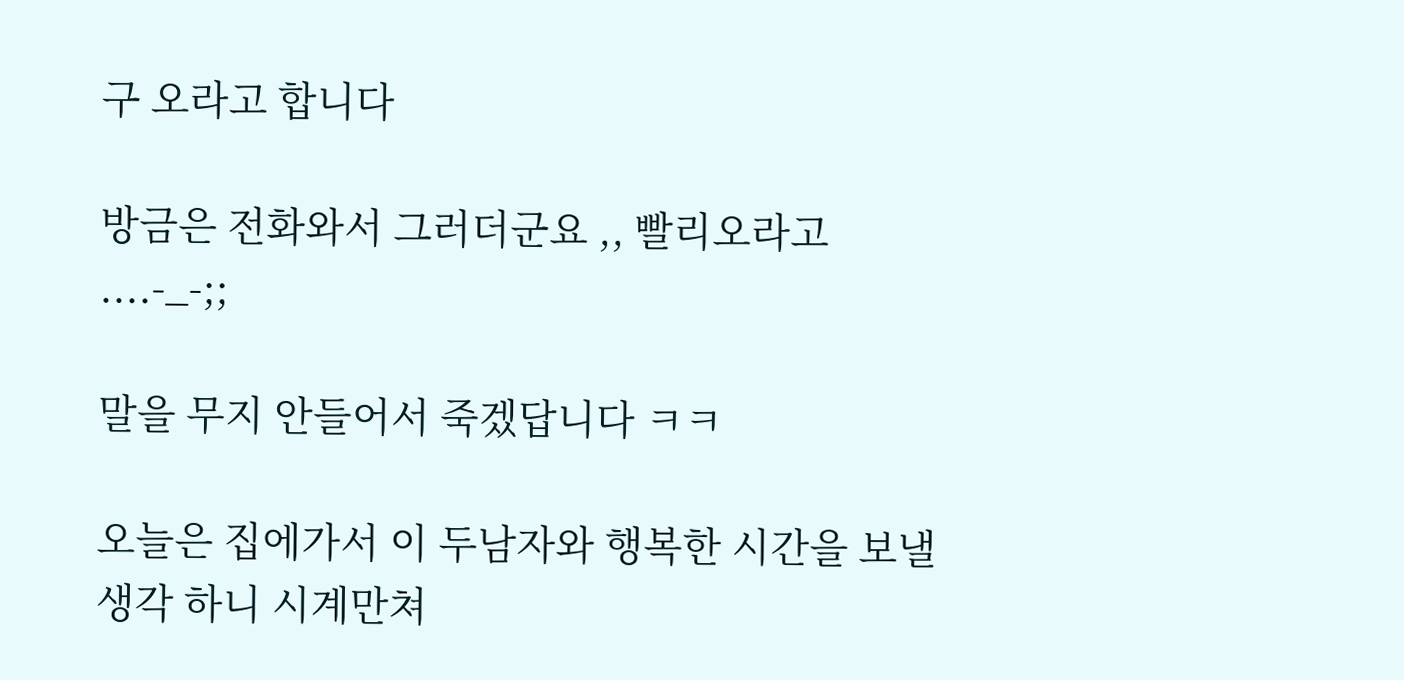구 오라고 합니다

방금은 전화와서 그러더군요 ,, 빨리오라고 ....-_-;;

말을 무지 안들어서 죽겠답니다 ㅋㅋ

오늘은 집에가서 이 두남자와 행복한 시간을 보낼생각 하니 시계만쳐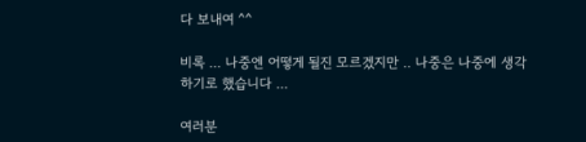다 보내여 ^^

비록 ... 나중엔 어떻게 될진 모르겠지만 .. 나중은 나중에 생각하기로 했습니다 ...

여러분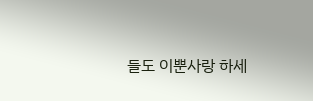들도 이뿐사랑 하세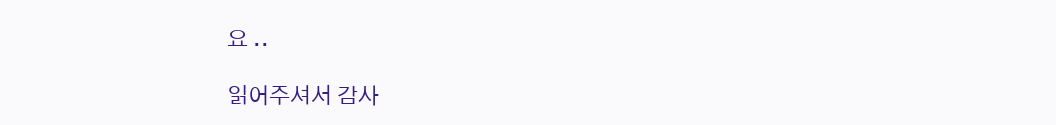요 ..

읽어주셔서 감사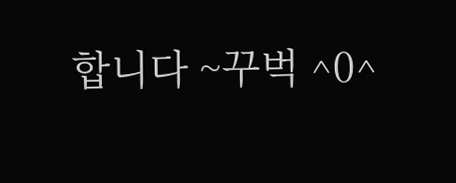합니다 ~꾸벅 ^0^